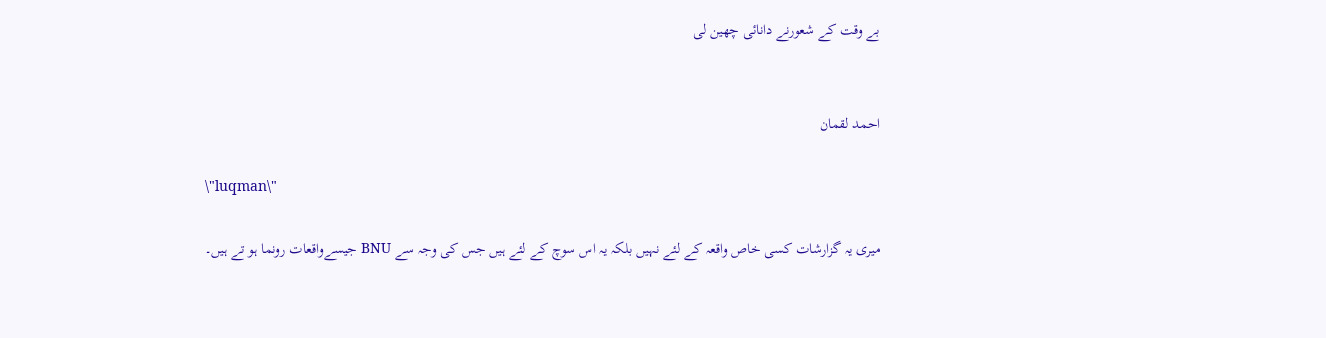بے وقت کے شعورنے دانائی چھین لی


احمد لقمان

\"luqman\"

میری یہ گزارشات کسی خاص واقعہ کے لئے نہیں بلکہ یہ اس سوچ کے لئے ہیں جس کی وجہ سے BNU جیسےواقعات رونما ہو تے ہیں۔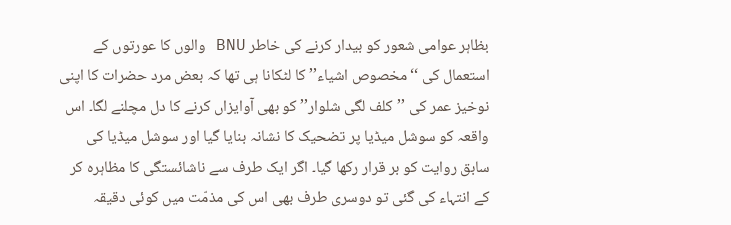بظاہر عوامی شعور کو بیدار کرنے کی خاطر BNU والوں کا عورتوں کے استعمال کی ‘‘مخصوص اشیاء’’ کا لٹکانا ہی تھا کہ بعض مرد حضرات کا اپنی نوخیز عمر کی ’’کلف لگی شلوار’’ کو بھی آوایزاں کرنے کا دل مچلنے لگا۔ اس واقعہ کو سوشل میڈیا پر تضحیک کا نشانہ بنایا گیا اور سوشل میڈیا کی سابق روایت کو بر قرار رکھا گیا۔ اگر ایک طرف سے ناشائستگی کا مظاہرہ کر کے انتہاء کی گئی تو دوسری طرف بھی اس کی مذمّت میں کوئی دقیقہ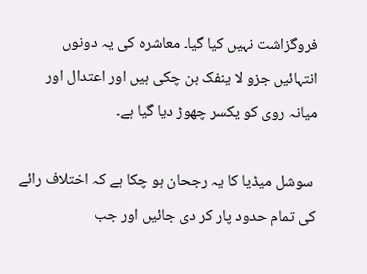فروگزاشت نہیں کیا گیا۔ معاشرہ کی یہ دونوں انتہائیں جزو لا ینفک بن چکی ہیں اور اعتدال اور میانہ روی کو یکسر چھوڑ دیا گیا ہے۔

 سوشل میڈیا کا یہ رجحان ہو چکا ہے کہ اختلاف رائے کی تمام حدود پار کر دی جائیں اور جب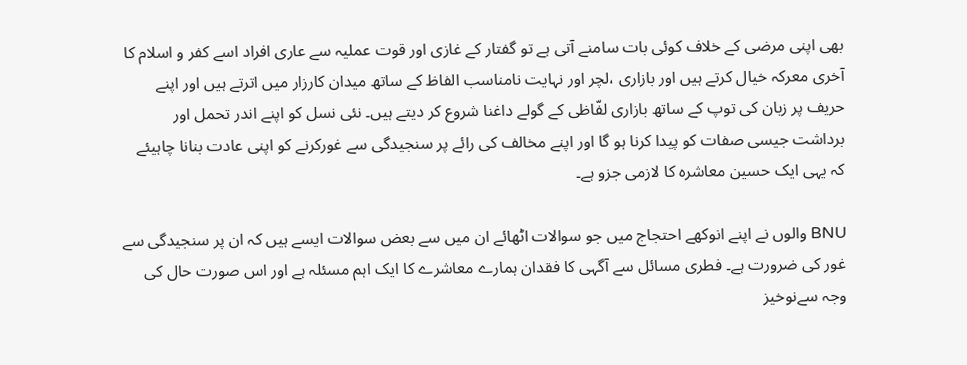بھی اپنی مرضی کے خلاف کوئی بات سامنے آتی ہے تو گفتار کے غازی اور قوت عملیہ سے عاری افراد اسے کفر و اسلام کا آخری معرکہ خیال کرتے ہیں اور بازاری ،لچر اور نہایت نامناسب الفاظ کے ساتھ میدان کارزار میں اترتے ہیں اور اپنے حریف پر زبان کی توپ کے ساتھ بازاری لفّاظی کے گولے داغنا شروع کر دیتے ہیں۔ نئی نسل کو اپنے اندر تحمل اور برداشت جیسی صفات کو پیدا کرنا ہو گا اور اپنے مخالف کی رائے پر سنجیدگی سے غورکرنے کو اپنی عادت بنانا چاہیئے کہ یہی ایک حسین معاشرہ کا لازمی جزو ہے۔

BNU والوں نے اپنے انوکھے احتجاج میں جو سوالات اٹھائے ان میں سے بعض سوالات ایسے ہیں کہ ان پر سنجیدگی سے غور کی ضرورت ہے۔ فطری مسائل سے آگہی کا فقدان ہمارے معاشرے کا ایک اہم مسئلہ ہے اور اس صورت حال کی وجہ سےنوخیز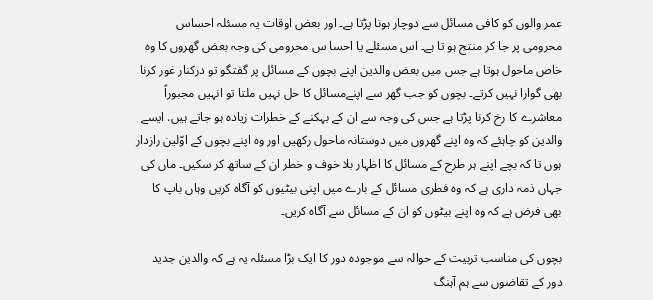عمر والوں کو کافی مسائل سے دوچار ہونا پڑتا ہے۔ اور بعض اوقات یہ مسئلہ احساس محرومی پر جا کر منتج ہو تا ہے۔ اس مسئلے یا احسا س محرومی کی وجہ بعض گھروں کا وہ خاص ماحول ہوتا ہے جس میں بعض والدین اپنے بچوں کے مسائل پر گفتگو تو درکنار غور کرنا بھی گوارا نہیں کرتے۔ بچوں کو جب گھر سے اپنےمسائل کا حل نہیں ملتا تو انہیں مجبوراً معاشرے کا رخ کرنا پڑتا ہے جس کی وجہ سے ان کے بہکنے کے خطرات زیادہ ہو جاتے ہیں. ایسے والدین کو چاہئے کہ وہ اپنے گھروں میں دوستانہ ماحول رکھیں اور وہ اپنے بچوں کے اوّلین رازدار ہوں تا کہ بچے اپنے ہر طرح کے مسائل کا اظہار بلا خوف و خطر ان کے ساتھ کر سکیں۔ ماں کی جہاں ذمہ داری ہے کہ وہ فطری مسائل کے بارے میں اپنی بیٹیوں کو آگاہ کریں وہاں باپ کا بھی فرض ہے کہ وہ اپنے بیٹوں کو ان کے مسائل سے آگاہ کریں۔

بچوں کی مناسب تربیت کے حوالہ سے موجودہ دور کا ایک بڑا مسئلہ یہ ہے کہ والدین جدید دور کے تقاضوں سے ہم آہنگ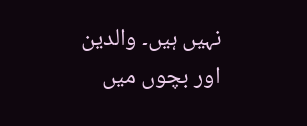نہیں ہیں۔ والدین اور بچوں میں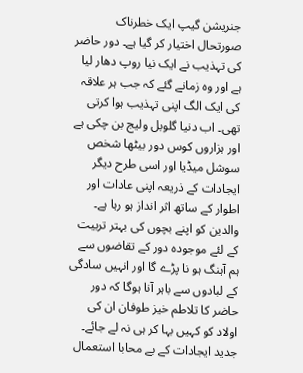جنریشن گیپ ایک خطرناک صورتحال اختیار کر گیا ہے۔ دور حاضر کی تہذیب نے ایک نیا روپ دھار لیا ہے اور وہ زمانے گئے کہ جب ہر علاقہ کی ایک الگ اپنی تہذیب ہوا کرتی تھی۔ اب دنیا گلوبل ولیج بن چکی ہے اور ہزاروں کوس دور بیٹھا شخص سوشل میڈیا اور اسی طرح دیگر ایجادات کے ذریعہ اپنی عادات اور اطوار کے ساتھ اثر انداز ہو رہا ہے۔ والدین کو اپنے بچوں کی بہتر تربیت کے لئے موجودہ دور کے تقاضوں سے ہم آہنگ ہو نا پڑے گا اور انہیں سادگی کے لبادوں سے باہر آنا ہوگا کہ دور حاضر کا تلاطم خیز طوفان ان کی اولاد کو کہیں بہا کر ہی نہ لے جائے۔ جدید ایجادات کے بے محابا استعمال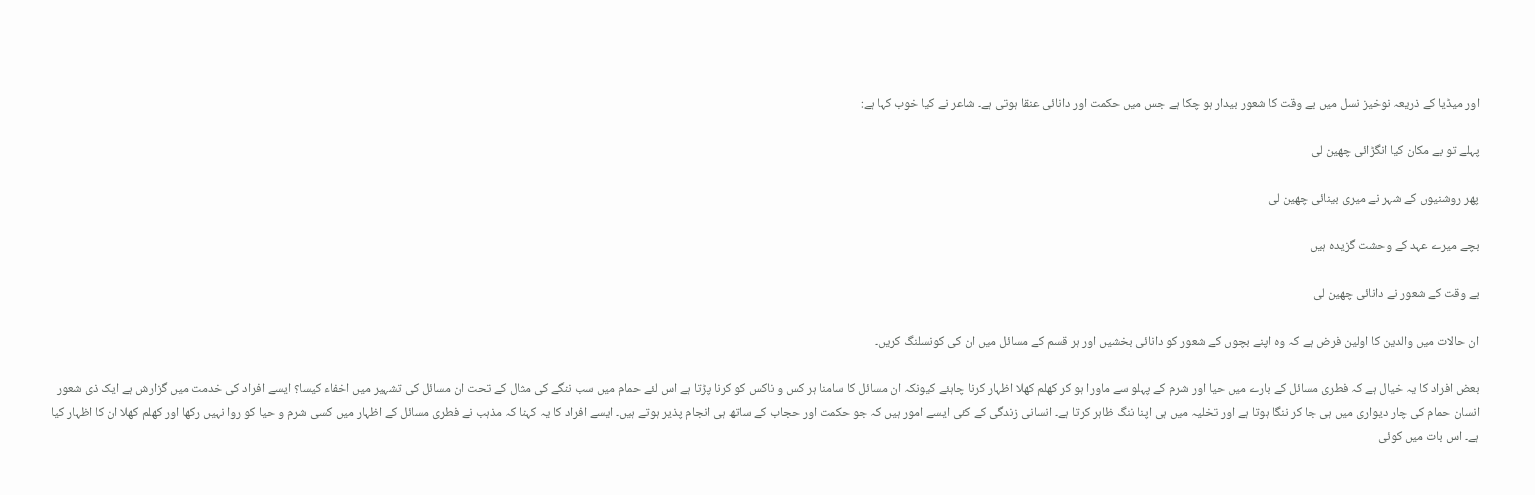اور میڈیا کے ذریعہ نوخیز نسل میں بے وقت کا شعور بیدار ہو چکا ہے جس میں حکمت اور دانائی عنقا ہوتی ہے۔ شاعر نے کیا خوب کہا ہے:

پہلے تو بے مکان کیا انگڑائی چھین لی

پھر روشنیوں کے شہر نے میری بینائی چھین لی

بچے میرے عہد کے وحشت گزیدہ ہیں

بے وقت کے شعور نے دانائی چھین لی

ان حالات میں والدین کا اولین فرض ہے کہ وہ اپنے بچوں کے شعور کو دانائی بخشیں اور ہر قسم کے مسائل میں ان کی کونسلنگ کریں۔

بعض افراد کا یہ خیال ہے کہ فطری مسائل کے بارے میں حیا اور شرم کے پہلو سے ماورا ہو کر کھلم کھلا اظہار کرنا چاہئے کیونکہ ان مسائل کا سامنا ہر کس و ناکس کو کرنا پڑتا ہے اس لئے حمام میں سب ننگے کی مثال کے تحت ان مسائل کی تشہیر میں اخفاء کیسا؟ ایسے افراد کی خدمت میں گزارش ہے ایک ذی شعور انسان حمام کی چار دیواری میں ہی جا کر ننگا ہوتا ہے اور تخلیہ میں ہی اپنا ننگ ظاہر کرتا ہے۔ انسانی زندگی کے کئی ایسے امور ہیں کہ جو حکمت اور حجاب کے ساتھ ہی انجام پذیر ہوتے ہیں۔ ایسے افراد کا یہ کہنا کہ مذہب نے فطری مسائل کے اظہار میں کسی شرم و حیا کو روا نہیں رکھا اور کھلم کھلا ان کا اظہار کیا ہے۔ اس بات میں کوئی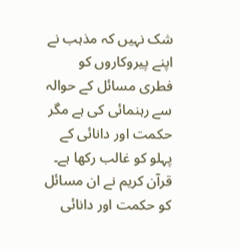شک نہیں کہ مذہب نے اپنے پیروکاروں کو فطری مسائل کے حوالہ سے رہنمائی کی ہے مگر حکمت اور دانائی کے پہلو کو غالب رکھا ہے۔ قرآن کریم نے ان مسائل کو حکمت اور دانائی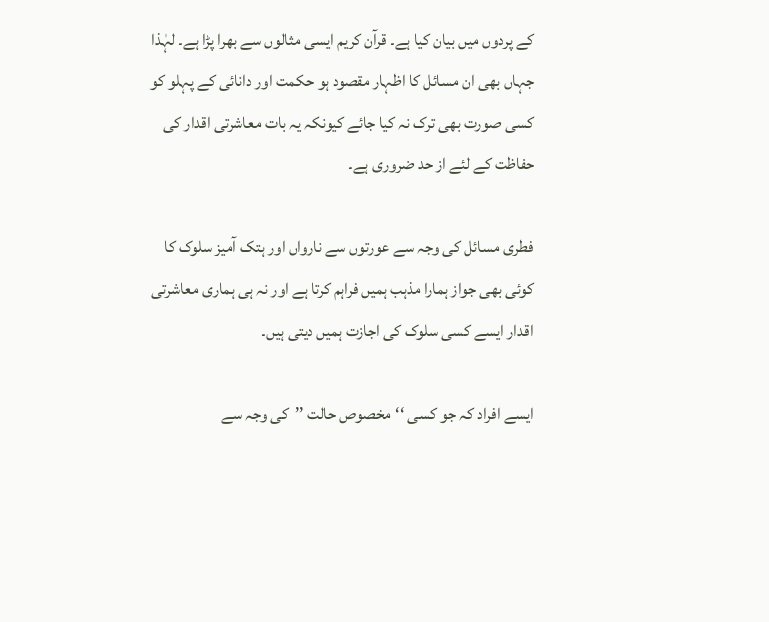کے پردوں میں بیان کیا ہے۔ قرآن کریم ایسی مثالوں سے بھرا پڑا ہے۔ لہٰذا جہاں بھی ان مسائل کا اظہار مقصود ہو حکمت اور دانائی کے پہلو کو کسی صورت بھی ترک نہ کیا جائے کیونکہ یہ بات معاشرتی اقدار کی حفاظت کے لئے از حد ضروری ہے۔

فطری مسائل کی وجہ سے عورتوں سے نارواں اور ہتک آمیز سلوک کا کوئی بھی جواز ہمارا مذہب ہمیں فراہم کرتا ہے اور نہ ہی ہماری معاشرتی اقدار ایسے کسی سلوک کی اجازت ہمیں دیتی ہیں۔

ایسے افراد کہ جو کسی ‘‘مخصوص حالت ’’کی وجہ سے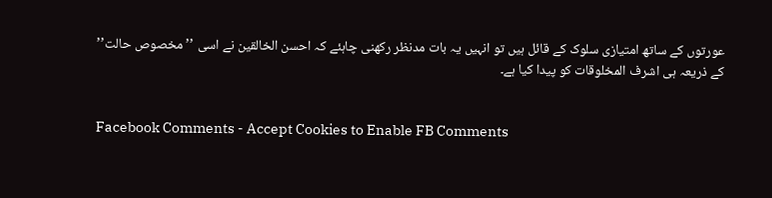عورتوں کے ساتھ امتیازی سلوک کے قائل ہیں تو انہیں یہ بات مدنظر رکھنی چاہئے کہ احسن الخالقین نے اسی ’’مخصوص حالت’’ کے ذریعہ ہی اشرف المخلوقات کو پیدا کیا ہے۔


Facebook Comments - Accept Cookies to Enable FB Comments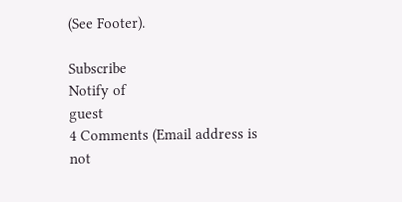(See Footer).

Subscribe
Notify of
guest
4 Comments (Email address is not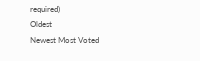required)
Oldest
Newest Most Voted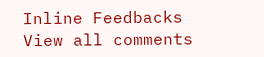Inline Feedbacks
View all comments